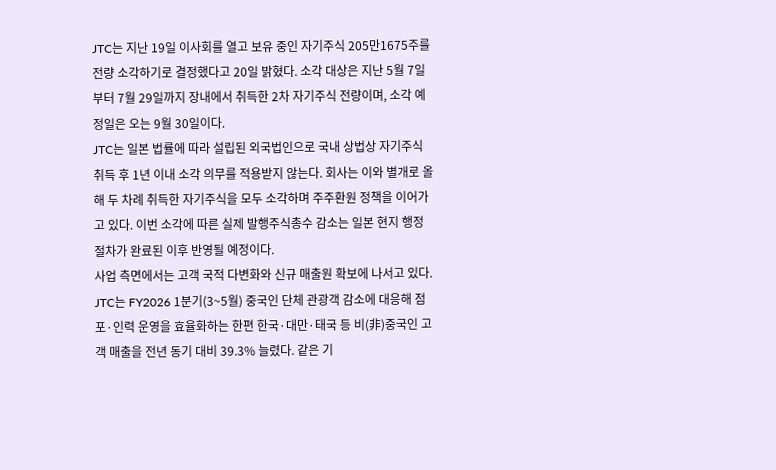JTC는 지난 19일 이사회를 열고 보유 중인 자기주식 205만1675주를 전량 소각하기로 결정했다고 20일 밝혔다. 소각 대상은 지난 5월 7일부터 7월 29일까지 장내에서 취득한 2차 자기주식 전량이며, 소각 예정일은 오는 9월 30일이다.
JTC는 일본 법률에 따라 설립된 외국법인으로 국내 상법상 자기주식 취득 후 1년 이내 소각 의무를 적용받지 않는다. 회사는 이와 별개로 올해 두 차례 취득한 자기주식을 모두 소각하며 주주환원 정책을 이어가고 있다. 이번 소각에 따른 실제 발행주식총수 감소는 일본 현지 행정 절차가 완료된 이후 반영될 예정이다.
사업 측면에서는 고객 국적 다변화와 신규 매출원 확보에 나서고 있다. JTC는 FY2026 1분기(3~5월) 중국인 단체 관광객 감소에 대응해 점포·인력 운영을 효율화하는 한편 한국·대만·태국 등 비(非)중국인 고객 매출을 전년 동기 대비 39.3% 늘렸다. 같은 기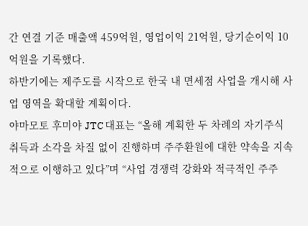간 연결 기준 매출액 459억원, 영업이익 21억원, 당기순이익 10억원을 기록했다.
하반기에는 제주도를 시작으로 한국 내 면세점 사업을 개시해 사업 영역을 확대할 계획이다.
야마모토 후미야 JTC 대표는 “올해 계획한 두 차례의 자기주식 취득과 소각을 차질 없이 진행하며 주주환원에 대한 약속을 지속적으로 이행하고 있다”며 “사업 경쟁력 강화와 적극적인 주주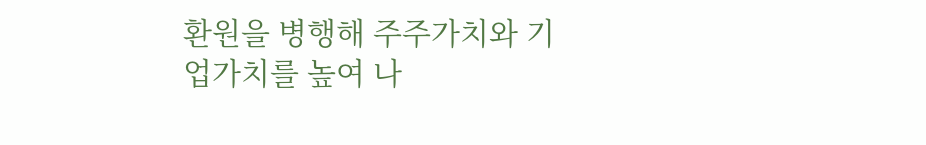환원을 병행해 주주가치와 기업가치를 높여 나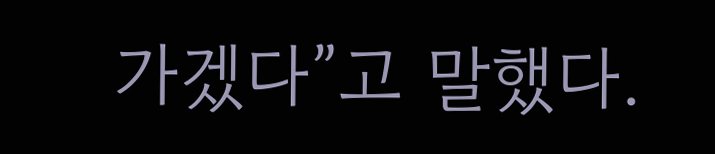가겠다”고 말했다.